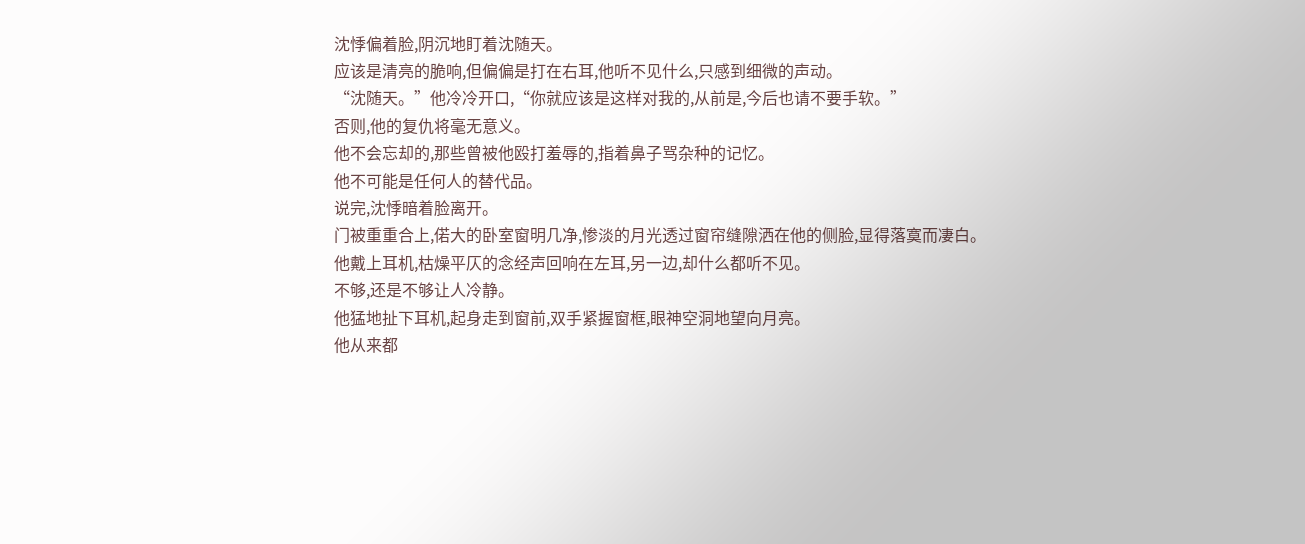沈悸偏着脸,阴沉地盯着沈随天。
应该是清亮的脆响,但偏偏是打在右耳,他听不见什么,只感到细微的声动。
“沈随天。”他冷冷开口,“你就应该是这样对我的,从前是,今后也请不要手软。”
否则,他的复仇将毫无意义。
他不会忘却的,那些曾被他殴打羞辱的,指着鼻子骂杂种的记忆。
他不可能是任何人的替代品。
说完,沈悸暗着脸离开。
门被重重合上,偌大的卧室窗明几净,惨淡的月光透过窗帘缝隙洒在他的侧脸,显得落寞而凄白。
他戴上耳机,枯燥平仄的念经声回响在左耳,另一边,却什么都听不见。
不够,还是不够让人冷静。
他猛地扯下耳机,起身走到窗前,双手紧握窗框,眼神空洞地望向月亮。
他从来都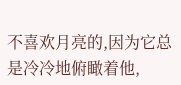不喜欢月亮的,因为它总是冷冷地俯瞰着他,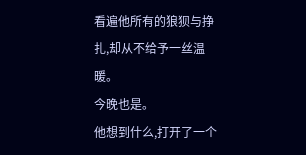看遍他所有的狼狈与挣扎,却从不给予一丝温暖。
今晚也是。
他想到什么,打开了一个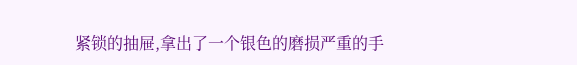紧锁的抽屉,拿出了一个银色的磨损严重的手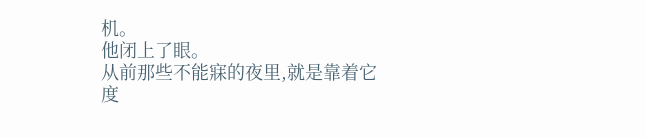机。
他闭上了眼。
从前那些不能寐的夜里,就是靠着它度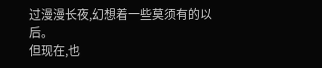过漫漫长夜,幻想着一些莫须有的以后。
但现在,也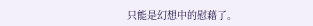只能是幻想中的慰藉了。